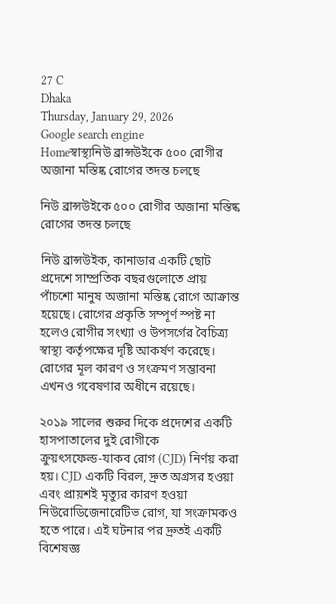27 C
Dhaka
Thursday, January 29, 2026
Google search engine
Homeস্বাস্থ্যনিউ ব্রান্সউইকে ৫০০ রোগীর অজানা মস্তিষ্ক রোগের তদন্ত চলছে

নিউ ব্রান্সউইকে ৫০০ রোগীর অজানা মস্তিষ্ক রোগের তদন্ত চলছে

নিউ ব্রান্সউইক, কানাডার একটি ছোট প্রদেশে সাম্প্রতিক বছরগুলোতে প্রায় পাঁচশো মানুষ অজানা মস্তিষ্ক রোগে আক্রান্ত হয়েছে। রোগের প্রকৃতি সম্পূর্ণ স্পষ্ট না হলেও রোগীর সংখ্যা ও উপসর্গের বৈচিত্র্য স্বাস্থ্য কর্তৃপক্ষের দৃষ্টি আকর্ষণ করেছে। রোগের মূল কারণ ও সংক্রমণ সম্ভাবনা এখনও গবেষণার অধীনে রয়েছে।

২০১৯ সালের শুরুর দিকে প্রদেশের একটি হাসপাতালের দুই রোগীকে ক্রুয়ৎসফেল্ড‑যাকব রোগ (CJD) নির্ণয় করা হয়। CJD একটি বিরল, দ্রুত অগ্রসর হওয়া এবং প্রায়শই মৃত্যুর কারণ হওয়া নিউরোডিজেনারেটিভ রোগ, যা সংক্রামকও হতে পারে। এই ঘটনার পর দ্রুতই একটি বিশেষজ্ঞ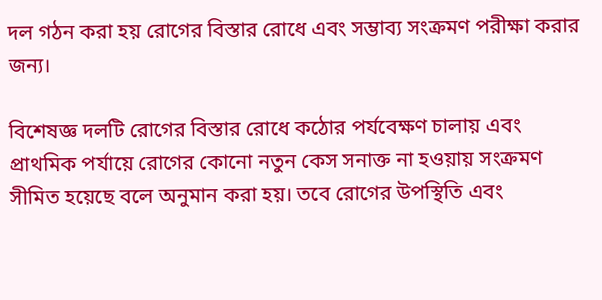দল গঠন করা হয় রোগের বিস্তার রোধে এবং সম্ভাব্য সংক্রমণ পরীক্ষা করার জন্য।

বিশেষজ্ঞ দলটি রোগের বিস্তার রোধে কঠোর পর্যবেক্ষণ চালায় এবং প্রাথমিক পর্যায়ে রোগের কোনো নতুন কেস সনাক্ত না হওয়ায় সংক্রমণ সীমিত হয়েছে বলে অনুমান করা হয়। তবে রোগের উপস্থিতি এবং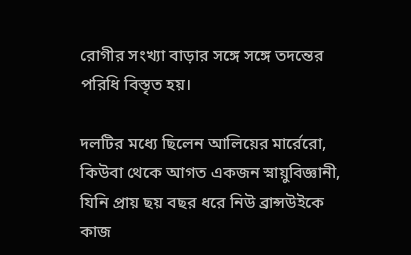রোগীর সংখ্যা বাড়ার সঙ্গে সঙ্গে তদন্তের পরিধি বিস্তৃত হয়।

দলটির মধ্যে ছিলেন আলিয়ের মার্রেরো, কিউবা থেকে আগত একজন স্নায়ুবিজ্ঞানী, যিনি প্রায় ছয় বছর ধরে নিউ ব্রান্সউইকে কাজ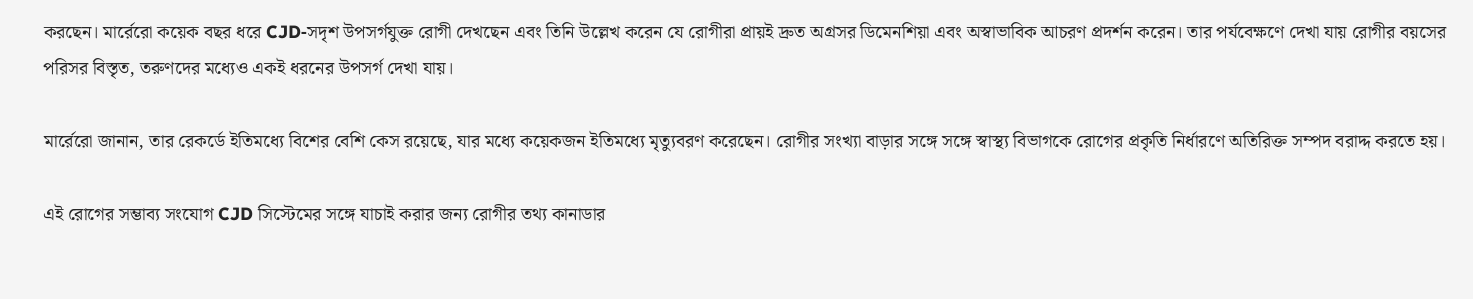করছেন। মার্রেরো কয়েক বছর ধরে CJD‑সদৃশ উপসর্গযুক্ত রোগী দেখছেন এবং তিনি উল্লেখ করেন যে রোগীরা প্রায়ই দ্রুত অগ্রসর ডিমেনশিয়া এবং অস্বাভাবিক আচরণ প্রদর্শন করেন। তার পর্যবেক্ষণে দেখা যায় রোগীর বয়সের পরিসর বিস্তৃত, তরুণদের মধ্যেও একই ধরনের উপসর্গ দেখা যায়।

মার্রেরো জানান, তার রেকর্ডে ইতিমধ্যে বিশের বেশি কেস রয়েছে, যার মধ্যে কয়েকজন ইতিমধ্যে মৃত্যুবরণ করেছেন। রোগীর সংখ্যা বাড়ার সঙ্গে সঙ্গে স্বাস্থ্য বিভাগকে রোগের প্রকৃতি নির্ধারণে অতিরিক্ত সম্পদ বরাদ্দ করতে হয়।

এই রোগের সম্ভাব্য সংযোগ CJD সিস্টেমের সঙ্গে যাচাই করার জন্য রোগীর তথ্য কানাডার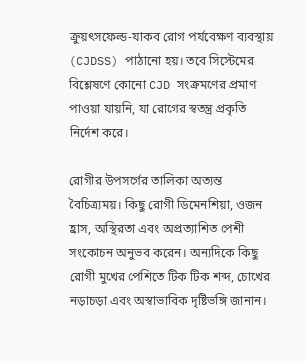ক্রুয়ৎসফেল্ড‑যাকব রোগ পর্যবেক্ষণ ব্যবস্থায় (CJDSS) পাঠানো হয়। তবে সিস্টেমের বিশ্লেষণে কোনো CJD সংক্রমণের প্রমাণ পাওয়া যায়নি, যা রোগের স্বতন্ত্র প্রকৃতি নির্দেশ করে।

রোগীর উপসর্গের তালিকা অত্যন্ত বৈচিত্র্যময়। কিছু রোগী ডিমেনশিয়া, ওজন হ্রাস, অস্থিরতা এবং অপ্রত্যাশিত পেশী সংকোচন অনুভব করেন। অন্যদিকে কিছু রোগী মুখের পেশিতে টিক টিক শব্দ, চোখের নড়াচড়া এবং অস্বাভাবিক দৃষ্টিভঙ্গি জানান।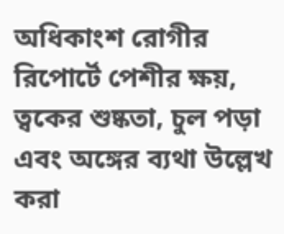অধিকাংশ রোগীর রিপোর্টে পেশীর ক্ষয়, ত্বকের শুষ্কতা, চুল পড়া এবং অঙ্গের ব্যথা উল্লেখ করা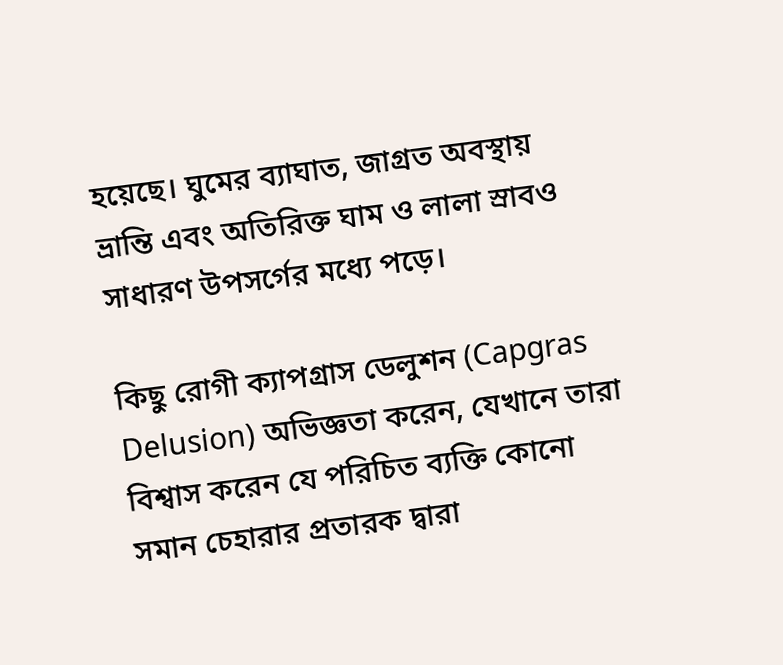হয়েছে। ঘুমের ব্যাঘাত, জাগ্রত অবস্থায় ভ্রান্তি এবং অতিরিক্ত ঘাম ও লালা স্রাবও সাধারণ উপসর্গের মধ্যে পড়ে।

কিছু রোগী ক্যাপগ্রাস ডেলুশন (Capgras Delusion) অভিজ্ঞতা করেন, যেখানে তারা বিশ্বাস করেন যে পরিচিত ব্যক্তি কোনো সমান চেহারার প্রতারক দ্বারা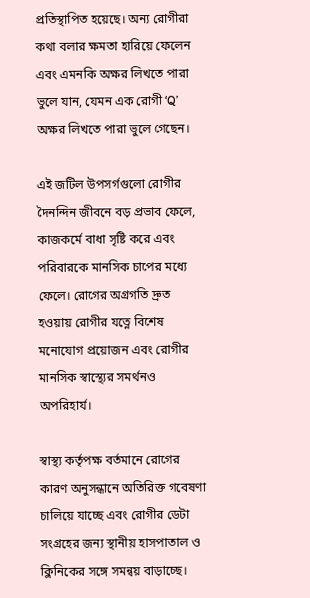প্রতিস্থাপিত হয়েছে। অন্য রোগীরা কথা বলার ক্ষমতা হারিয়ে ফেলেন এবং এমনকি অক্ষর লিখতে পারা ভুলে যান, যেমন এক রোগী ‘Q’ অক্ষর লিখতে পারা ভুলে গেছেন।

এই জটিল উপসর্গগুলো রোগীর দৈনন্দিন জীবনে বড় প্রভাব ফেলে, কাজকর্মে বাধা সৃষ্টি করে এবং পরিবারকে মানসিক চাপের মধ্যে ফেলে। রোগের অগ্রগতি দ্রুত হওয়ায় রোগীর যত্নে বিশেষ মনোযোগ প্রয়োজন এবং রোগীর মানসিক স্বাস্থ্যের সমর্থনও অপরিহার্য।

স্বাস্থ্য কর্তৃপক্ষ বর্তমানে রোগের কারণ অনুসন্ধানে অতিরিক্ত গবেষণা চালিয়ে যাচ্ছে এবং রোগীর ডেটা সংগ্রহের জন্য স্থানীয় হাসপাতাল ও ক্লিনিকের সঙ্গে সমন্বয় বাড়াচ্ছে।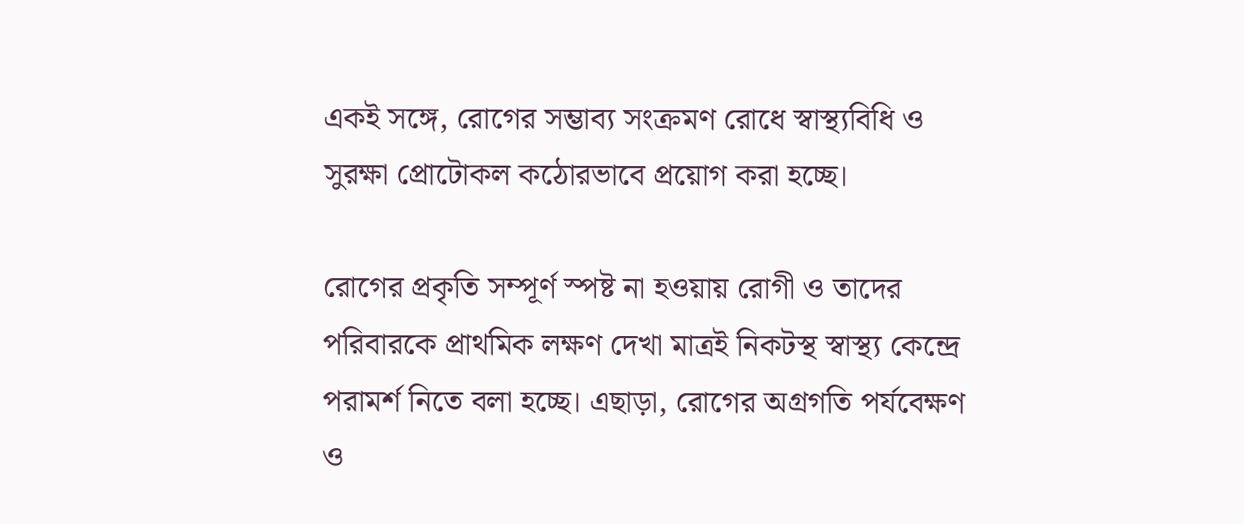একই সঙ্গে, রোগের সম্ভাব্য সংক্রমণ রোধে স্বাস্থ্যবিধি ও সুরক্ষা প্রোটোকল কঠোরভাবে প্রয়োগ করা হচ্ছে।

রোগের প্রকৃতি সম্পূর্ণ স্পষ্ট না হওয়ায় রোগী ও তাদের পরিবারকে প্রাথমিক লক্ষণ দেখা মাত্রই নিকটস্থ স্বাস্থ্য কেন্দ্রে পরামর্শ নিতে বলা হচ্ছে। এছাড়া, রোগের অগ্রগতি পর্যবেক্ষণ ও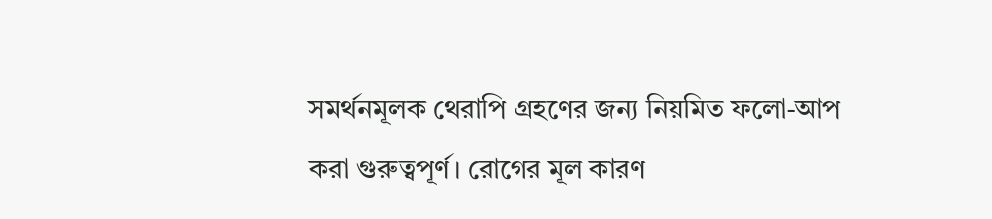সমর্থনমূলক থেরাপি গ্রহণের জন্য নিয়মিত ফলো‑আপ করা গুরুত্বপূর্ণ। রোগের মূল কারণ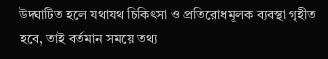উদ্ঘাটিত হলে যথাযথ চিকিৎসা ও প্রতিরোধমূলক ব্যবস্থা গৃহীত হবে, তাই বর্তমান সময়ে তথ্য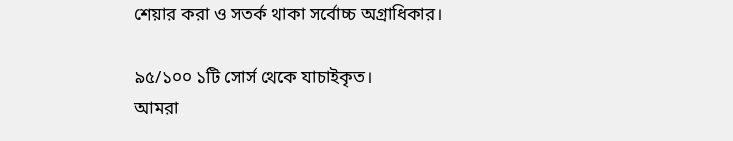শেয়ার করা ও সতর্ক থাকা সর্বোচ্চ অগ্রাধিকার।

৯৫/১০০ ১টি সোর্স থেকে যাচাইকৃত।
আমরা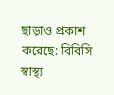ছাড়াও প্রকাশ করেছে: বিবিসি
স্বাস্থ্য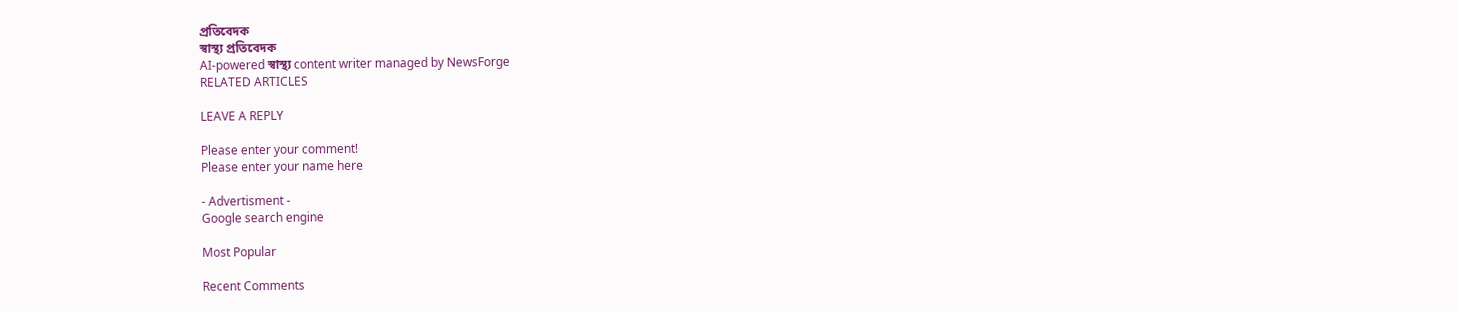প্রতিবেদক
স্বাস্থ্য প্রতিবেদক
AI-powered স্বাস্থ্য content writer managed by NewsForge
RELATED ARTICLES

LEAVE A REPLY

Please enter your comment!
Please enter your name here

- Advertisment -
Google search engine

Most Popular

Recent Comments